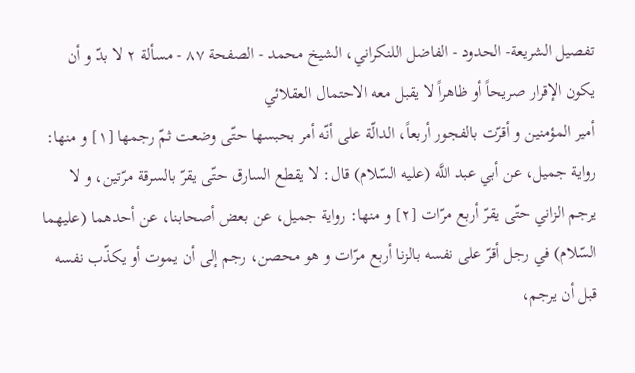تفصيل الشريعة- الحدود - الفاضل اللنكراني، الشيخ محمد - الصفحة ٨٧ - مسألة ٢ لا بدّ و أن يكون الإقرار صريحاً أو ظاهراً لا يقبل معه الاحتمال العقلائي
أمير المؤمنين و أقرّت بالفجور أربعاً، الدالّة على أنّه أمر بحبسها حتّى وضعت ثمّ رجمها [١] و منها: رواية جميل، عن أبي عبد اللَّه (عليه السّلام) قال: لا يقطع السارق حتّى يقرّ بالسرقة مرّتين، و لا يرجم الزاني حتّى يقرّ أربع مرّات [٢] و منها: رواية جميل، عن بعض أصحابنا، عن أحدهما (عليهما السّلام) في رجل أقرّ على نفسه بالزنا أربع مرّات و هو محصن، رجم إلى أن يموت أو يكذّب نفسه قبل أن يرجم،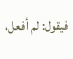فيقول: لم أفعل،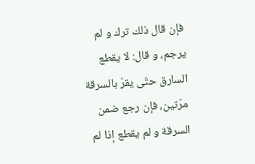فإن قال ذلك ترك و لم يرجم، و قال: لا يقطع السارق حتّى يقرّ بالسرقة مرّتين، فإن رجع ضمن السرقة و لم يقطع إذا لم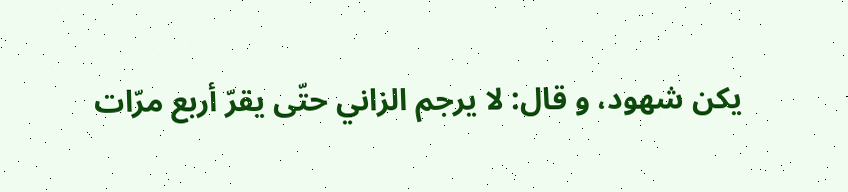يكن شهود، و قال: لا يرجم الزاني حتّى يقرّ أربع مرّات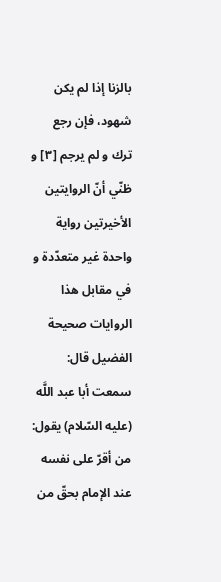بالزنا إذا لم يكن شهود، فإن رجع ترك و لم يرجم [٣] و ظنّي أنّ الروايتين الأخيرتين رواية واحدة غير متعدّدة و في مقابل هذا الروايات صحيحة الفضيل قال: سمعت أبا عبد اللَّه (عليه السّلام) يقول: من أقرّ على نفسه عند الإمام بحقّ من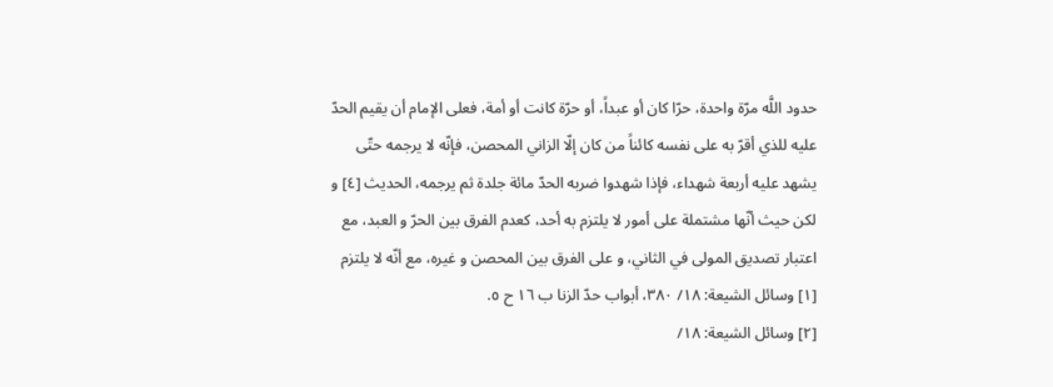حدود اللَّه مرّة واحدة، حرّا كان أو عبداً، أو حرّة كانت أو أمة، فعلى الإمام أن يقيم الحدّ عليه للذي أقرّ به على نفسه كائناً من كان إلّا الزاني المحصن، فإنّه لا يرجمه حتّى يشهد عليه أربعة شهداء، فإذا شهدوا ضربه الحدّ مائة جلدة ثم يرجمه، الحديث [٤] و لكن حيث أنّها مشتملة على أمور لا يلتزم به أحد، كعدم الفرق بين الحرّ و العبد، مع اعتبار تصديق المولى في الثاني، و على الفرق بين المحصن و غيره، مع أنّه لا يلتزم
[١] وسائل الشيعة: ١٨/ ٣٨٠، أبواب حدّ الزنا ب ١٦ ح ٥.
[٢] وسائل الشيعة: ١٨/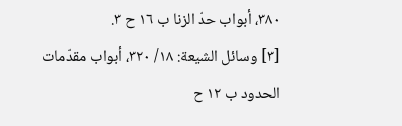٣٨٠، أبواب حدّ الزنا ب ١٦ ح ٣.
[٣] وسائل الشيعة: ١٨/ ٣٢٠، أبواب مقدّمات الحدود ب ١٢ ح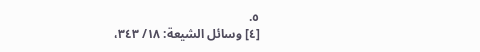٥.
[٤] وسائل الشيعة: ١٨/ ٣٤٣،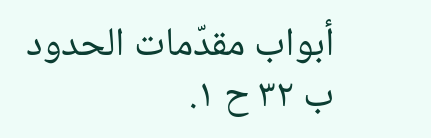أبواب مقدّمات الحدود ب ٣٢ ح ١.